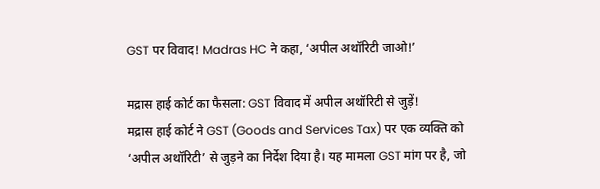GST पर विवाद! Madras HC ने कहा, ‘अपील अथॉरिटी जाओ!’

मद्रास हाई कोर्ट का फैसला: GST विवाद में अपील अथॉरिटी से जुड़ें!
मद्रास हाई कोर्ट ने GST (Goods and Services Tax) पर एक व्यक्ति को ‘अपील अथॉरिटी’ से जुड़ने का निर्देश दिया है। यह मामला GST मांग पर है, जो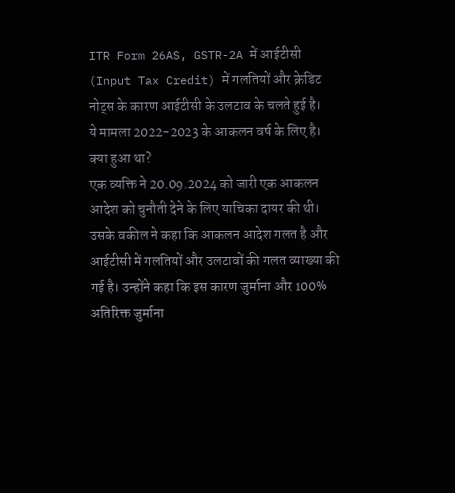ITR Form 26AS, GSTR-2A में आईटीसी (Input Tax Credit) में गलतियों और क्रेडिट नोट्स के कारण आईटीसी के उलटाव के चलते हुई है।
ये मामला 2022-2023 के आकलन वर्ष के लिए है।
क्या हुआ था?
एक व्यक्ति ने 20.09.2024 को जारी एक आकलन आदेश को चुनौती देने के लिए याचिका दायर की थी। उसके वकील ने कहा कि आकलन आदेश गलत है और आईटीसी में गलतियों और उलटावों की गलत व्याख्या की गई है। उन्होंने कहा कि इस कारण जुर्माना और 100% अतिरिक्त जुर्माना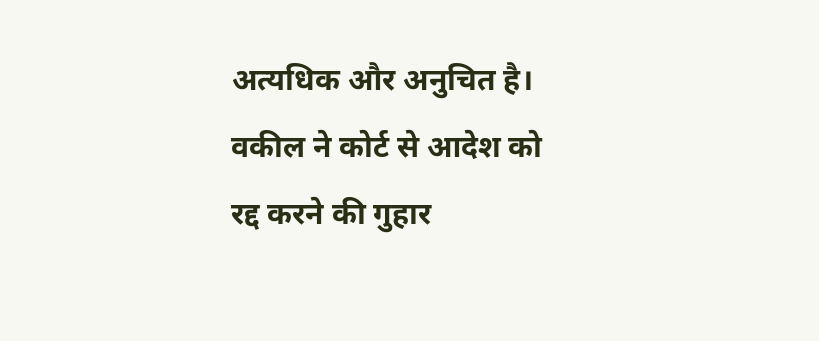अत्यधिक और अनुचित है।
वकील ने कोर्ट से आदेश को रद्द करने की गुहार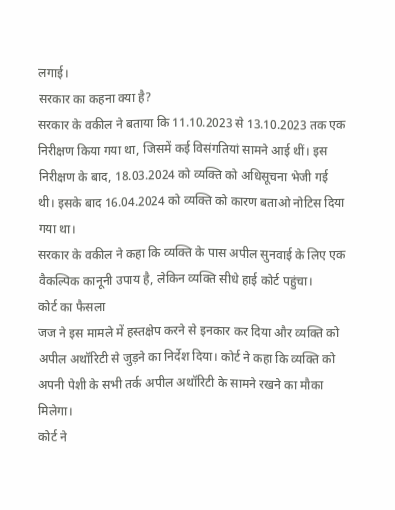लगाई।
सरकार का कहना क्या है?
सरकार के वकील ने बताया कि 11.10.2023 से 13.10.2023 तक एक निरीक्षण किया गया था, जिसमें कई विसंगतियां सामने आई थीं। इस निरीक्षण के बाद, 18.03.2024 को व्यक्ति को अधिसूचना भेजी गई थी। इसके बाद 16.04.2024 को व्यक्ति को कारण बताओ नोटिस दिया गया था।
सरकार के वकील ने कहा कि व्यक्ति के पास अपील सुनवाई के लिए एक वैकल्पिक कानूनी उपाय है, लेकिन व्यक्ति सीधे हाई कोर्ट पहुंचा।
कोर्ट का फैसला
जज ने इस मामले में हस्तक्षेप करने से इनकार कर दिया और व्यक्ति को अपील अथॉरिटी से जुड़ने का निर्देश दिया। कोर्ट ने कहा कि व्यक्ति को अपनी पेशी के सभी तर्क अपील अथॉरिटी के सामने रखने का मौका मिलेगा।
कोर्ट ने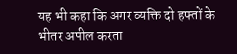यह भी कहा कि अगर व्यक्ति दो हफ्तों के भीतर अपील करता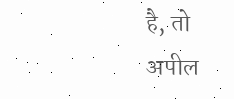है, तो अपील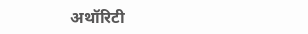अथॉरिटी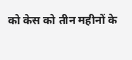को केस को तीन महीनों के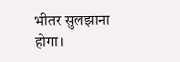भीतर सुलझाना होगा।